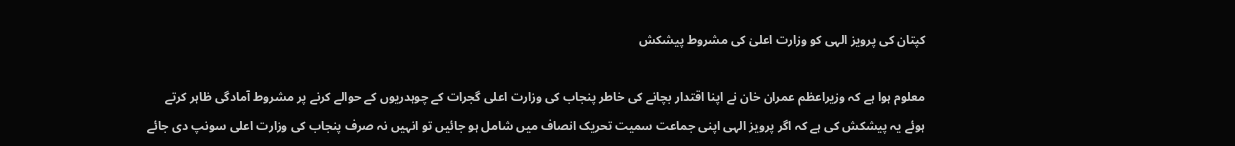کپتان کی پرویز الہی کو وزارت اعلیٰ کی مشروط پیشکش

معلوم ہوا ہے کہ وزیراعظم عمران خان نے اپنا اقتدار بچانے کی خاطر پنجاب کی وزارت اعلی گجرات کے چوہدریوں کے حوالے کرنے پر مشروط آمادگی ظاہر کرتے ہوئے یہ پیشکش کی ہے کہ اگر پرویز الہی اپنی جماعت سمیت تحریک انصاف میں شامل ہو جائیں تو انہیں نہ صرف پنجاب کی وزارت اعلی سونپ دی جائے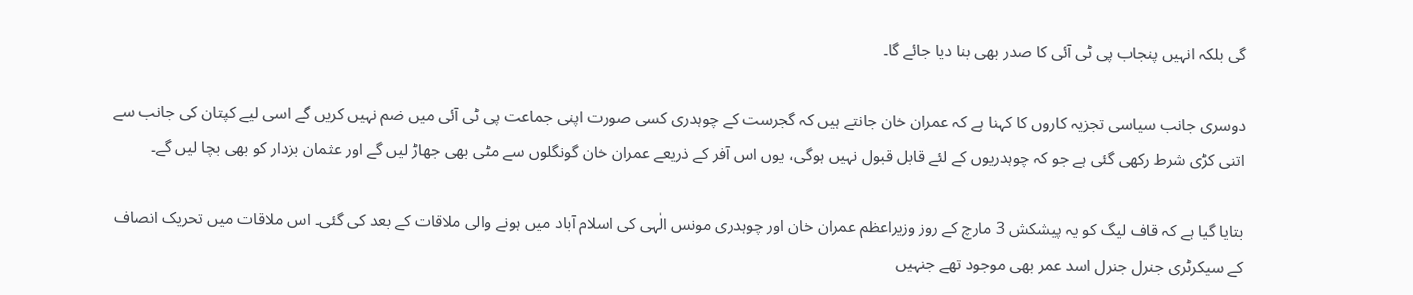گی بلکہ انہیں پنجاب پی ٹی آئی کا صدر بھی بنا دیا جائے گا۔

دوسری جانب سیاسی تجزیہ کاروں کا کہنا ہے کہ عمران خان جانتے ہیں کہ گجرست کے چوہدری کسی صورت اپنی جماعت پی ٹی آئی میں ضم نہیں کریں گے اسی لیے کپتان کی جانب سے اتنی کڑی شرط رکھی گئی ہے جو کہ چوہدریوں کے لئے قابل قبول نہیں ہوگی، یوں اس آفر کے ذریعے عمران خان گونگلوں سے مٹی بھی جھاڑ لیں گے اور عثمان بزدار کو بھی بچا لیں گے۔

بتایا گیا ہے کہ قاف لیگ کو یہ پیشکش 3 مارچ کے روز وزیراعظم عمران خان اور چوہدری مونس الٰہی کی اسلام آباد میں ہونے والی ملاقات کے بعد کی گئی۔ اس ملاقات میں تحریک انصاف کے سیکرٹری جنرل جنرل اسد عمر بھی موجود تھے جنہیں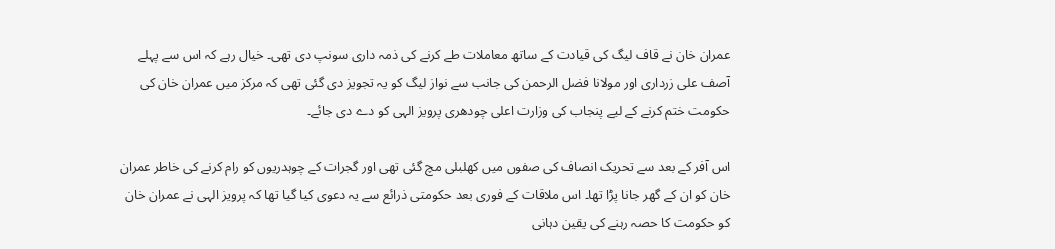عمران خان نے قاف لیگ کی قیادت کے ساتھ معاملات طے کرنے کی ذمہ داری سونپ دی تھی۔ خیال رہے کہ اس سے پہلے آصف علی زرداری اور مولانا فضل الرحمن کی جانب سے نواز لیگ کو یہ تجویز دی گئی تھی کہ مرکز میں عمران خان کی حکومت ختم کرنے کے لیے پنجاب کی وزارت اعلی چودھری پرویز الہی کو دے دی جائے۔

اس آفر کے بعد سے تحریک انصاف کی صفوں میں کھلبلی مچ گئی تھی اور گجرات کے چوہدریوں کو رام کرنے کی خاطر عمران خان کو ان کے گھر جانا پڑا تھا۔ اس ملاقات کے فوری بعد حکومتی ذرائع سے یہ دعوی کیا گیا تھا کہ پرویز الہی نے عمران خان کو حکومت کا حصہ رہنے کی یقین دہانی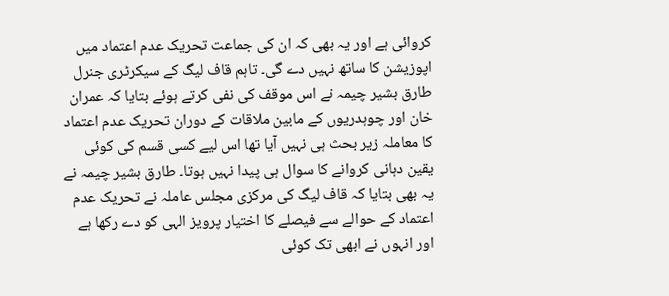کروائی ہے اور یہ بھی کہ ان کی جماعت تحریک عدم اعتماد میں اپوزیشن کا ساتھ نہیں دے گی۔ تاہم قاف لیگ کے سیکرٹری جنرل طارق بشیر چیمہ نے اس موقف کی نفی کرتے ہوئے بتایا کہ عمران خان اور چوہدریوں کے مابین ملاقات کے دوران تحریک عدم اعتماد کا معاملہ زیر بحث ہی نہیں آیا تھا اس لیے کسی قسم کی کوئی یقین دہانی کروانے کا سوال ہی پیدا نہیں ہوتا۔ طارق بشیر چیمہ نے یہ بھی بتایا کہ قاف لیگ کی مرکزی مجلس عاملہ نے تحریک عدم اعتماد کے حوالے سے فیصلے کا اختیار پرویز الہی کو دے رکھا ہے اور انہوں نے ابھی تک کوئی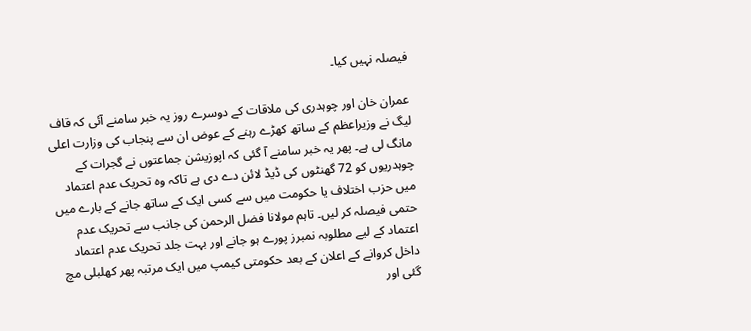فیصلہ نہیں کیا۔

عمران خان اور چوہدری کی ملاقات کے دوسرے روز یہ خبر سامنے آئی کہ قاف لیگ نے وزیراعظم کے ساتھ کھڑے رہنے کے عوض ان سے پنجاب کی وزارت اعلی مانگ لی ہے۔ پھر یہ خبر سامنے آ گئی کہ اپوزیشن جماعتوں نے گجرات کے چوہدریوں کو 72 گھنٹوں کی ڈیڈ لائن دے دی ہے تاکہ وہ تحریک عدم اعتماد میں حزب اختلاف یا حکومت میں سے کسی ایک کے ساتھ جانے کے بارے میں حتمی فیصلہ کر لیں۔ تاہم مولانا فضل الرحمن کی جانب سے تحریک عدم اعتماد کے لیے مطلوبہ نمبرز پورے ہو جانے اور بہت جلد تحریک عدم اعتماد داخل کروانے کے اعلان کے بعد حکومتی کیمپ میں ایک مرتبہ پھر کھلبلی مچ گئی اور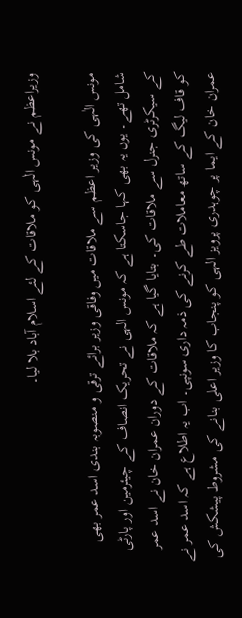وزیراعظم نے مونس الٰہی کو ملاقات کے لئے اسلام آباد بلا لیا۔

مونس الٰہی کی وزیر اعظم سے ملاقات میں وفاقی وزیر برائے ترقی و منصوبہ بندی اسد عمر بھی شامل تھے۔ یوں یہ بھی کہا جاسکتا ہے کہ مونس الہی نے تحریک انصاف کے چیئرمین اور پارٹی کے سیکرٹری جنرل سے ملاقات کی۔ بتایا گیا ہے کہ ملاقات کے دوران عمران خان نے اسد عمر کو قاف لیگ کے ساتھ معاملات طے کرنے کی ذمہ داری سونپی۔ اب یہ اطلاع ہے کہ اسد عمر نے عمران خان کے ایما پر چوہدری پرویز الہی کو پنجاب کا وزیر اعلی بنانے کی مشروط پیشکش کی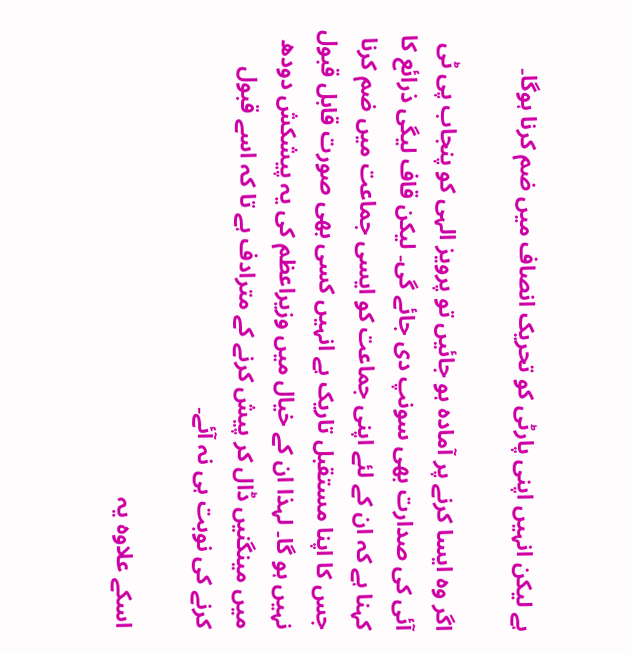ہے لیکن انہیں اپنی پارٹی کو تحریک انصاف میں ضم کرنا ہوگا۔

اگر وہ ایسا کرنے پر آمادہ ہو جائیں تو پرویز الہی کو پنجاب پی ٹی آئی کی صدارت بھی سونپ دی جائے گی۔ لیکن قاف لیگی ذرائع کا کہنا ہے کہ ان کے لئے اپنی جماعت کو ایسی جماعت میں ضم کرنا جس کا اپنا مستقبل تاریک ہے انہیں کسی بھی صورت قابل قبول نہیں ہو گا۔ لہذا ان کے خیال میں وزیراعظم کی یہ پیشکش دودھ میں مینگنیں ڈال کر پیش کرنے کے مترادف ہے تا کہ اسے قبول کرنے کی نوبت ہی نہ آئے۔

اسکے علاوہ یہ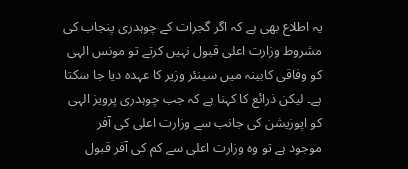یہ اطلاع بھی ہے کہ اگر گجرات کے چوہدری پنجاب کی مشروط وزارت اعلی قبول نہیں کرتے تو مونس الہی کو وفاقی کابینہ میں سینئر وزیر کا عہدہ دیا جا سکتا ہے۔ لیکن ذرائع کا کہنا ہے کہ جب چوہدری پرویز الہی کو اپوزیشن کی جانب سے وزارت اعلی کی آفر موجود ہے تو وہ وزارت اعلی سے کم کی آفر قبول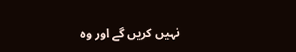نہیں کریں گے اور وہ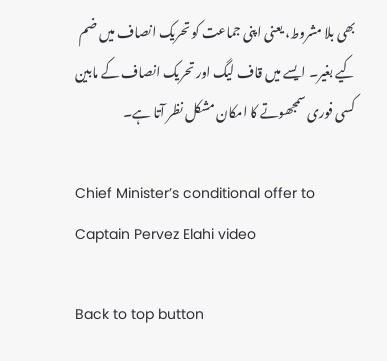بھی بلا مشروط، یعنی اپنی جماعت کو تحریک انصاف میں ضم کیے بغیر۔ ایسے میں قاف لیگ اور تحریک انصاف کے مابین کسی فوری سمجھوتے کا امکان مشکل نظر آتا ہے۔

Chief Minister’s conditional offer to Captain Pervez Elahi video

Back to top button